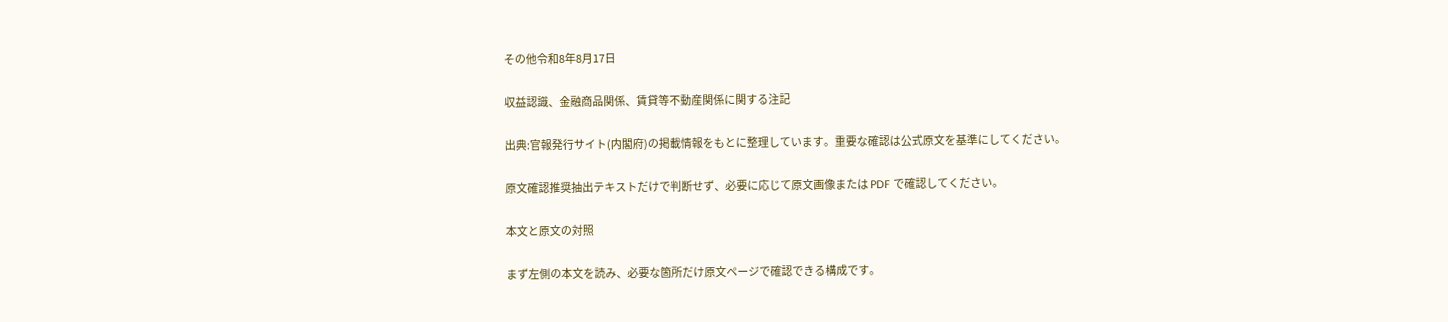その他令和8年8月17日

収益認識、金融商品関係、賃貸等不動産関係に関する注記

出典:官報発行サイト(内閣府)の掲載情報をもとに整理しています。重要な確認は公式原文を基準にしてください。

原文確認推奨抽出テキストだけで判断せず、必要に応じて原文画像または PDF で確認してください。

本文と原文の対照

まず左側の本文を読み、必要な箇所だけ原文ページで確認できる構成です。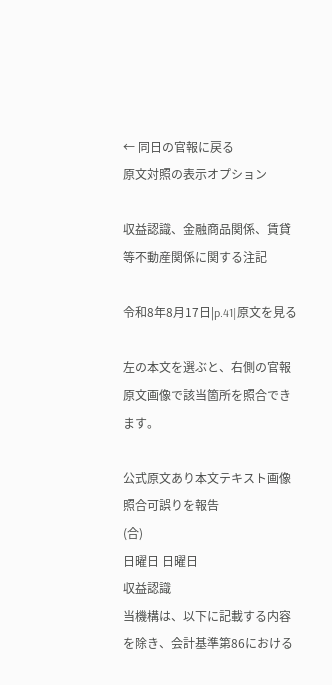← 同日の官報に戻る
原文対照の表示オプション

収益認識、金融商品関係、賃貸等不動産関係に関する注記

令和8年8月17日|p.41|原文を見る

左の本文を選ぶと、右側の官報原文画像で該当箇所を照合できます。

公式原文あり本文テキスト画像照合可誤りを報告
(合)
日曜日 日曜日
収益認識
当機構は、以下に記載する内容を除き、会計基準第86における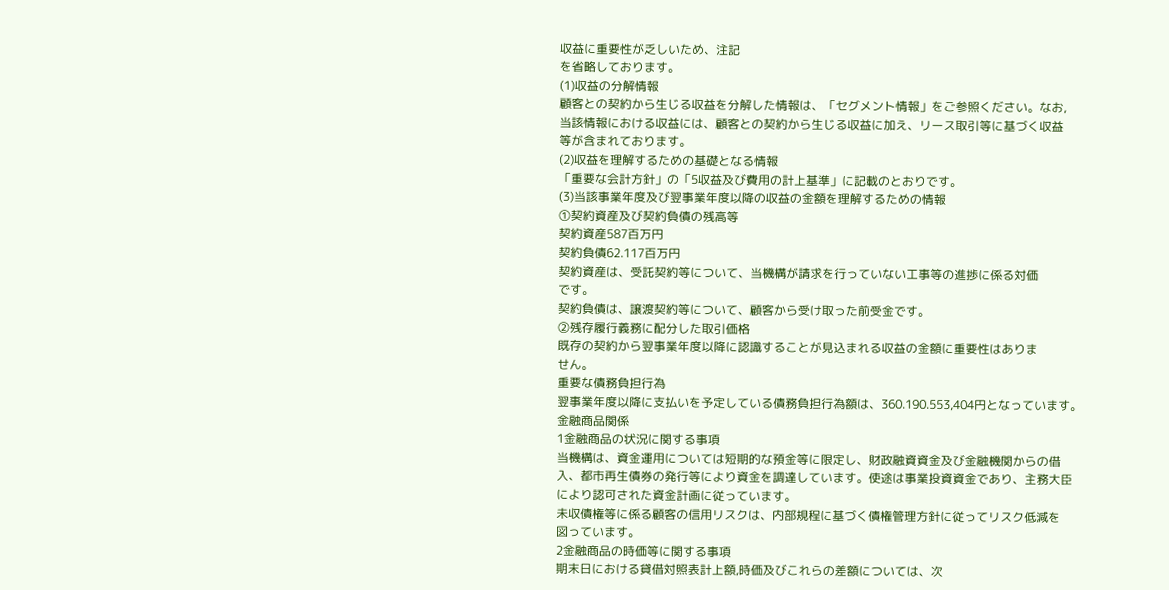収益に重要性が乏しいため、注記
を省略しております。
(1)収益の分解情報
顧客との契約から生じる収益を分解した情報は、「セグメント情報」をご参照ください。なお,
当該情報における収益には、顧客との契約から生じる収益に加え、リース取引等に基づく収益
等が含まれております。
(2)収益を理解するための基礎となる情報
「重要な会計方針」の「5収益及び費用の計上基準」に記載のとおりです。
(3)当該事業年度及び翌事業年度以降の収益の金額を理解するための情報
①契約資産及び契約負債の残高等
契約資産587百万円
契約負債62.117百万円
契約資産は、受託契約等について、当機構が請求を行っていない工事等の進捗に係る対価
です。
契約負債は、譲渡契約等について、顧客から受け取った前受金です。
②残存履行義務に配分した取引価格
既存の契約から翌事業年度以降に認識することが見込まれる収益の金額に重要性はありま
せん。
重要な債務負担行為
翌事業年度以降に支払いを予定している債務負担行為額は、360.190.553,404円となっています。
金融商品関係
1金融商品の状況に関する事項
当機構は、資金運用については短期的な預金等に限定し、財政融資資金及び金融機関からの借
入、都市再生債券の発行等により資金を調達しています。使途は事業投資資金であり、主務大臣
により認可された資金計画に従っています。
未収債権等に係る顧客の信用リスクは、内部規程に基づく債権管理方針に従ってリスク低減を
図っています。
2金融商品の時価等に関する事項
期末日における貸借対照表計上額,時価及びこれらの差額については、次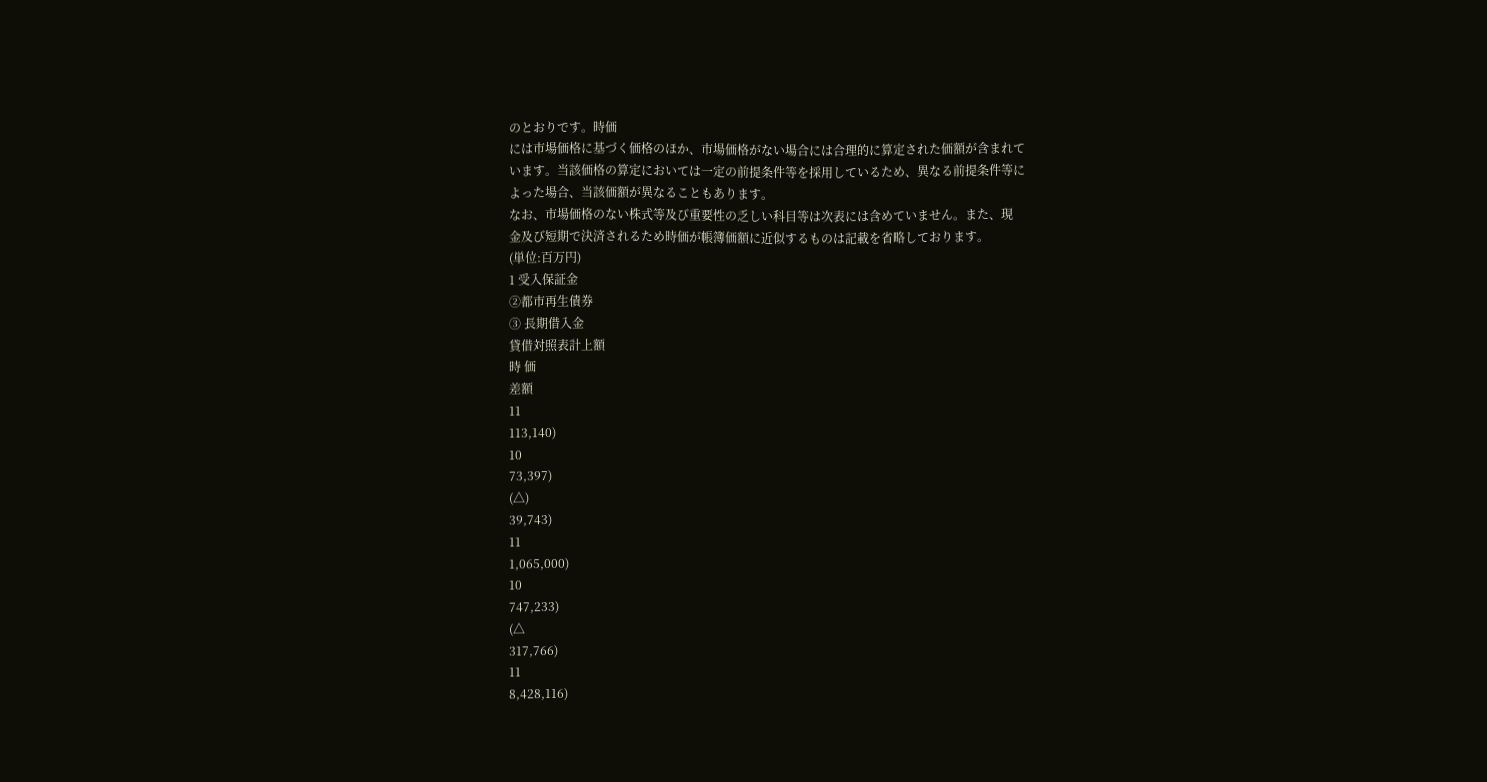のとおりです。時価
には市場価格に基づく価格のほか、市場価格がない場合には合理的に算定された価額が含まれて
います。当該価格の算定においては一定の前提条件等を採用しているため、異なる前提条件等に
よった場合、当該価額が異なることもあります。
なお、市場価格のない株式等及び重要性の乏しい科目等は次表には含めていません。また、現
金及び短期で決済されるため時価が帳簿価額に近似するものは記載を省略しております。
(単位:百万円)
1 受入保証金
②都市再生債券
③ 長期借入金
貸借対照表計上額
時 価
差額
11
113,140)
10
73,397)
(△)
39,743)
11
1,065,000)
10
747,233)
(△
317,766)
11
8,428,116)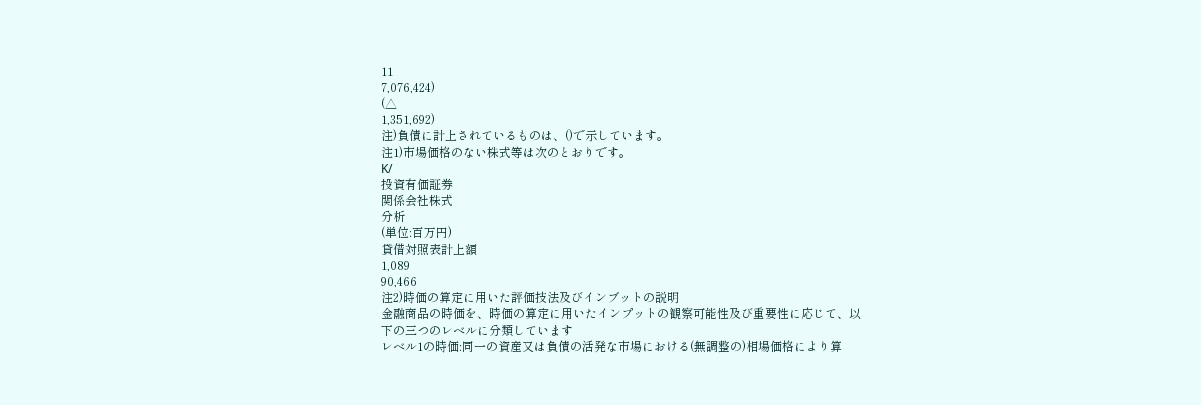11
7,076,424)
(△
1,351,692)
注)負債に計上されているものは、()で示しています。
注1)市場価格のない株式等は次のとおりです。
K/
投資有価証券
関係会社株式
分析
(単位:百万円)
貸借対照表計上額
1,089
90,466
注2)時価の算定に用いた評価技法及びインブットの説明
金融商品の時価を、時価の算定に用いたインプットの観察可能性及び重要性に応じて、以
下の三つのレベルに分類しています
レベル1の時価:同一の資産又は負債の活発な市場における(無調整の)相場価格により算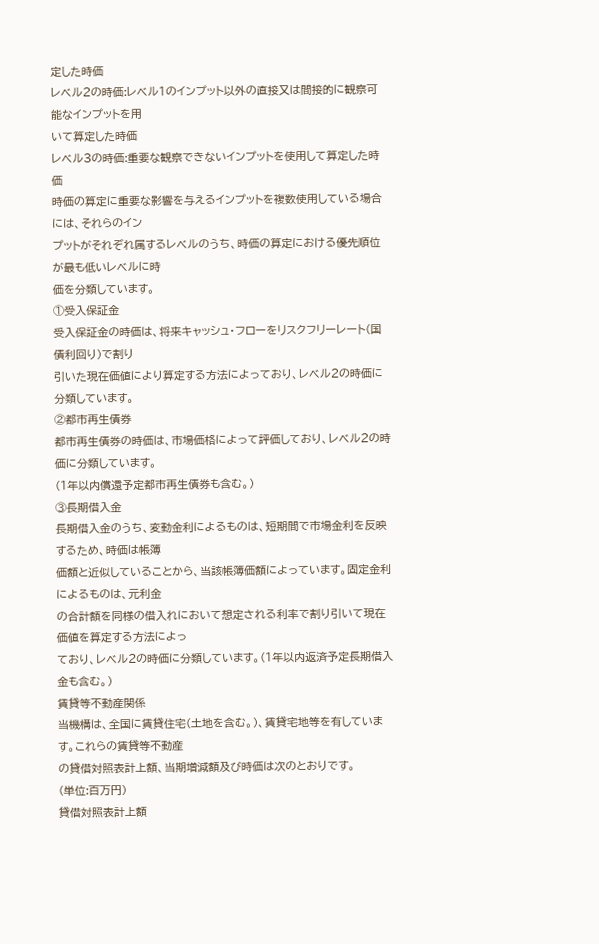定した時価
レベル2の時価:レベル1のインプット以外の直接又は間接的に観察可能なインプットを用
いて算定した時価
レベル3の時価:重要な観察できないインプットを使用して算定した時価
時価の算定に重要な影響を与えるインプットを複数使用している場合には、それらのイン
プットがそれぞれ属するレベルのうち、時価の算定における優先順位が最も低いレベルに時
価を分類しています。
①受入保証金
受入保証金の時価は、将来キャッシュ・フローをリスクフリーレート(国債利回り)で割り
引いた現在価値により算定する方法によっており、レベル2の時価に分類しています。
②都市再生債券
都市再生債券の時価は、市場価格によって評価しており、レベル2の時価に分類しています。
(1年以内償還予定都市再生債券も含む。)
③長期借入金
長期借入金のうち、変動金利によるものは、短期間で市場金利を反映するため、時価は帳簿
価額と近似していることから、当該帳簿価額によっています。固定金利によるものは、元利金
の合計額を同様の借入れにおいて想定される利率で割り引いて現在価値を算定する方法によっ
ており、レベル2の時価に分類しています。(1年以内返済予定長期借入金も含む。)
賃貸等不動産関係
当機構は、全国に賃貸住宅(土地を含む。)、賃貸宅地等を有しています。これらの賃貸等不動産
の貸借対照表計上額、当期増減額及び時価は次のとおりです。
(単位:百万円)
貸借対照表計上額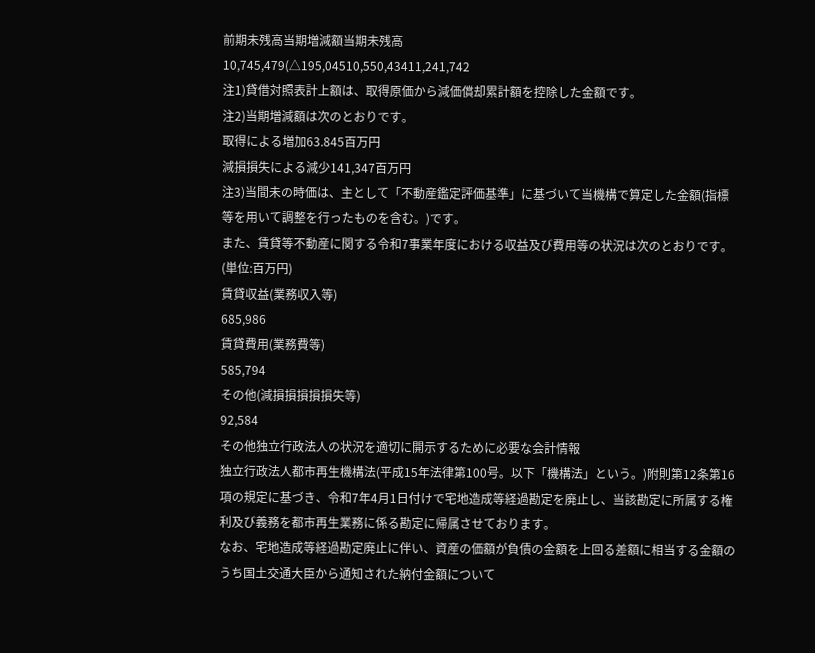前期未残高当期増減額当期未残高
10,745,479(△195,04510,550,43411,241,742
注1)貸借対照表計上額は、取得原価から減価償却累計額を控除した金額です。
注2)当期増減額は次のとおりです。
取得による増加63.845百万円
減損損失による減少141,347百万円
注3)当間未の時価は、主として「不動産鑑定評価基準」に基づいて当機構で算定した金額(指標
等を用いて調整を行ったものを含む。)です。
また、賃貸等不動産に関する令和7事業年度における収益及び費用等の状況は次のとおりです。
(単位:百万円)
賃貸収益(業務収入等)
685,986
賃貸費用(業務費等)
585,794
その他(減損損損損損失等)
92,584
その他独立行政法人の状況を適切に開示するために必要な会計情報
独立行政法人都市再生機構法(平成15年法律第100号。以下「機構法」という。)附則第12条第16
項の規定に基づき、令和7年4月1日付けで宅地造成等経過勘定を廃止し、当該勘定に所属する権
利及び義務を都市再生業務に係る勘定に帰属させております。
なお、宅地造成等経過勘定廃止に伴い、資産の価額が負債の金額を上回る差額に相当する金額の
うち国土交通大臣から通知された納付金額について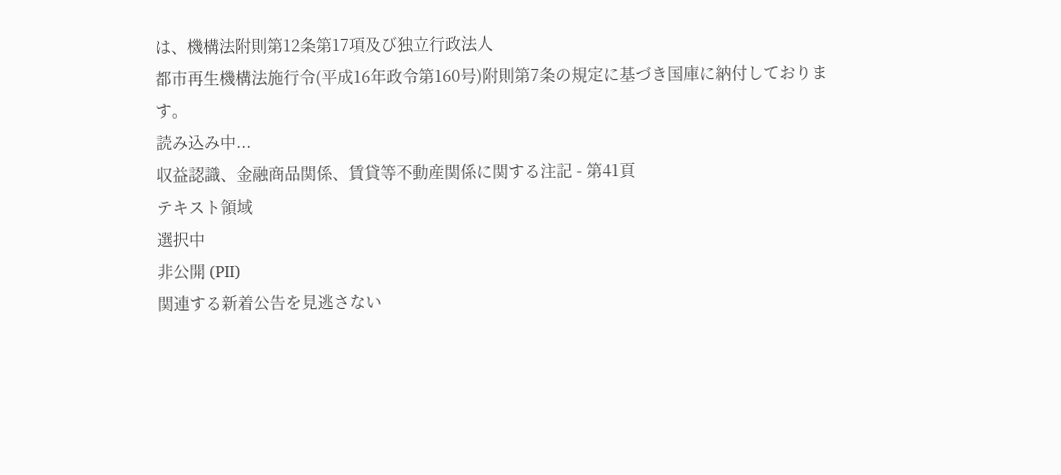は、機構法附則第12条第17項及び独立行政法人
都市再生機構法施行令(平成16年政令第160号)附則第7条の規定に基づき国庫に納付しておりま
す。
読み込み中...
収益認識、金融商品関係、賃貸等不動産関係に関する注記 - 第41頁
テキスト領域
選択中
非公開 (PII)
関連する新着公告を見逃さない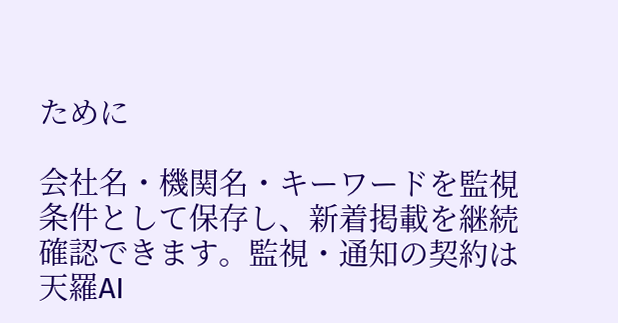ために

会社名・機関名・キーワードを監視条件として保存し、新着掲載を継続確認できます。監視・通知の契約は天羅AI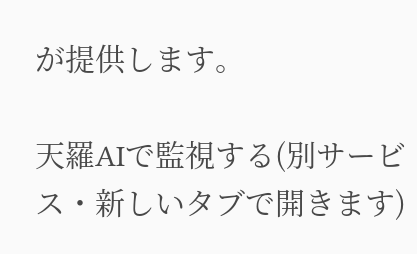が提供します。

天羅AIで監視する(別サービス・新しいタブで開きます)